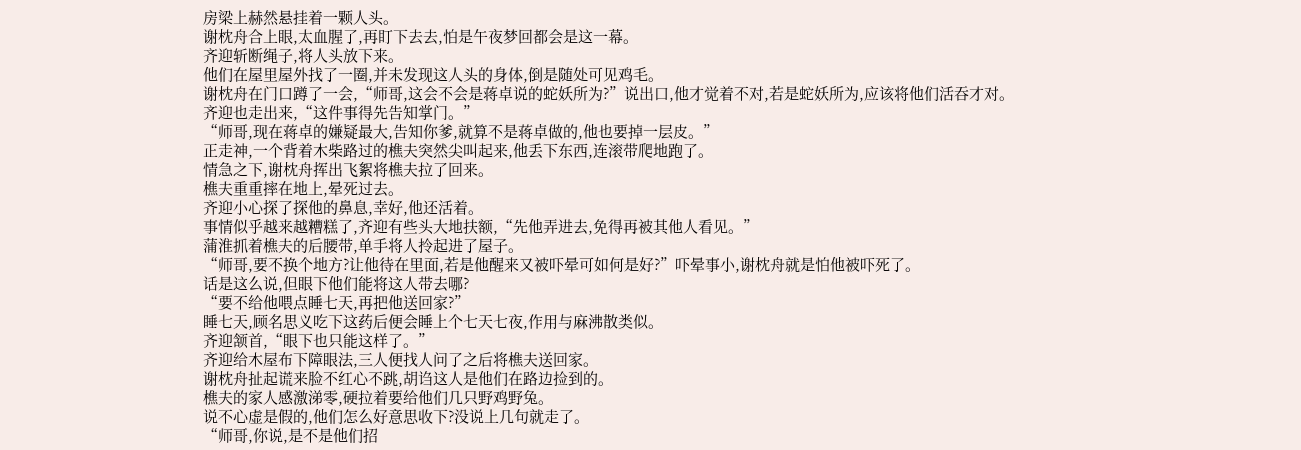房梁上赫然悬挂着一颗人头。
谢枕舟合上眼,太血腥了,再盯下去去,怕是午夜梦回都会是这一幕。
齐迎斩断绳子,将人头放下来。
他们在屋里屋外找了一圈,并未发现这人头的身体,倒是随处可见鸡毛。
谢枕舟在门口蹲了一会,“师哥,这会不会是蒋卓说的蛇妖所为?”说出口,他才觉着不对,若是蛇妖所为,应该将他们活吞才对。
齐迎也走出来,“这件事得先告知掌门。”
“师哥,现在蒋卓的嫌疑最大,告知你爹,就算不是蒋卓做的,他也要掉一层皮。”
正走神,一个背着木柴路过的樵夫突然尖叫起来,他丢下东西,连滚带爬地跑了。
情急之下,谢枕舟挥出飞絮将樵夫拉了回来。
樵夫重重摔在地上,晕死过去。
齐迎小心探了探他的鼻息,幸好,他还活着。
事情似乎越来越糟糕了,齐迎有些头大地扶额,“先他弄进去,免得再被其他人看见。”
蒲淮抓着樵夫的后腰带,单手将人拎起进了屋子。
“师哥,要不换个地方?让他待在里面,若是他醒来又被吓晕可如何是好?”吓晕事小,谢枕舟就是怕他被吓死了。
话是这么说,但眼下他们能将这人带去哪?
“要不给他喂点睡七天,再把他送回家?”
睡七天,顾名思义吃下这药后便会睡上个七天七夜,作用与麻沸散类似。
齐迎颔首,“眼下也只能这样了。”
齐迎给木屋布下障眼法,三人便找人问了之后将樵夫送回家。
谢枕舟扯起谎来脸不红心不跳,胡诌这人是他们在路边捡到的。
樵夫的家人感激涕零,硬拉着要给他们几只野鸡野兔。
说不心虚是假的,他们怎么好意思收下?没说上几句就走了。
“师哥,你说,是不是他们招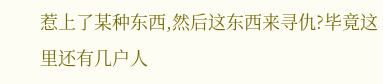惹上了某种东西,然后这东西来寻仇?毕竟这里还有几户人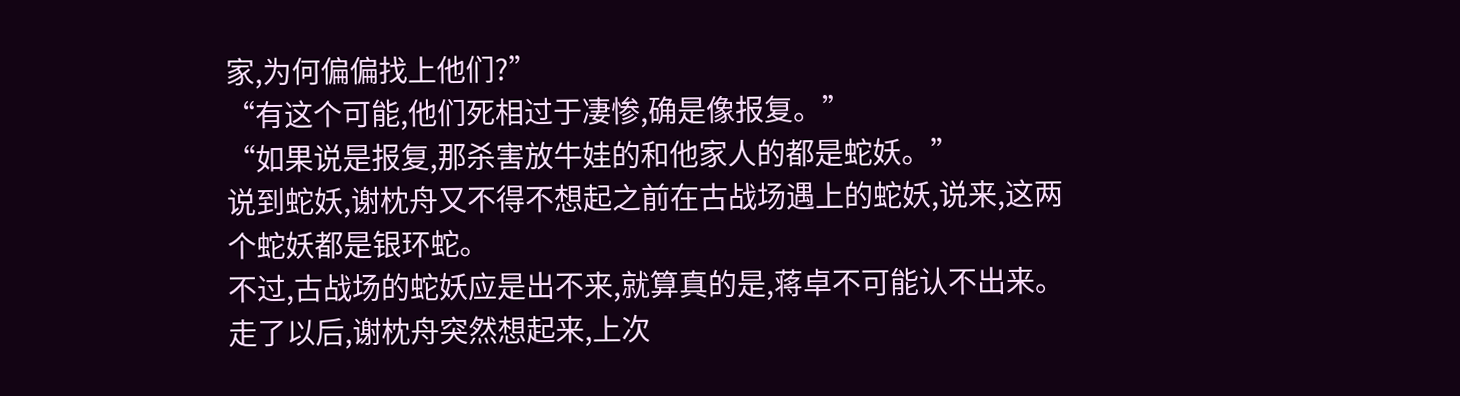家,为何偏偏找上他们?”
“有这个可能,他们死相过于凄惨,确是像报复。”
“如果说是报复,那杀害放牛娃的和他家人的都是蛇妖。”
说到蛇妖,谢枕舟又不得不想起之前在古战场遇上的蛇妖,说来,这两个蛇妖都是银环蛇。
不过,古战场的蛇妖应是出不来,就算真的是,蒋卓不可能认不出来。
走了以后,谢枕舟突然想起来,上次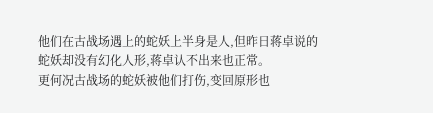他们在古战场遇上的蛇妖上半身是人,但昨日蒋卓说的蛇妖却没有幻化人形,蒋卓认不出来也正常。
更何况古战场的蛇妖被他们打伤,变回原形也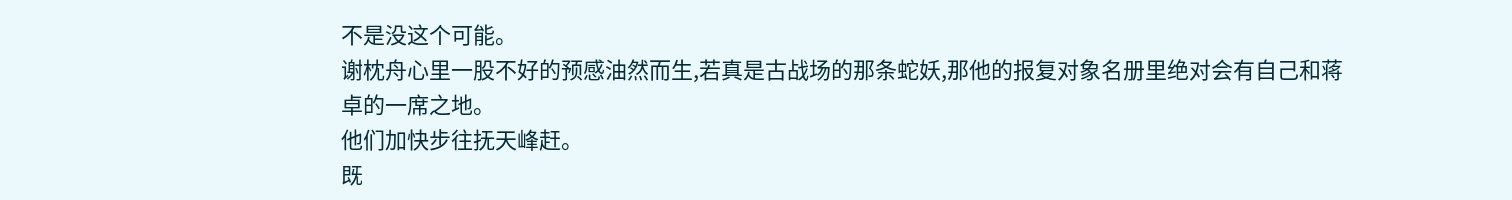不是没这个可能。
谢枕舟心里一股不好的预感油然而生,若真是古战场的那条蛇妖,那他的报复对象名册里绝对会有自己和蒋卓的一席之地。
他们加快步往抚天峰赶。
既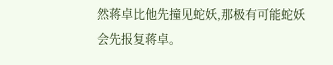然蒋卓比他先撞见蛇妖,那极有可能蛇妖会先报复蒋卓。